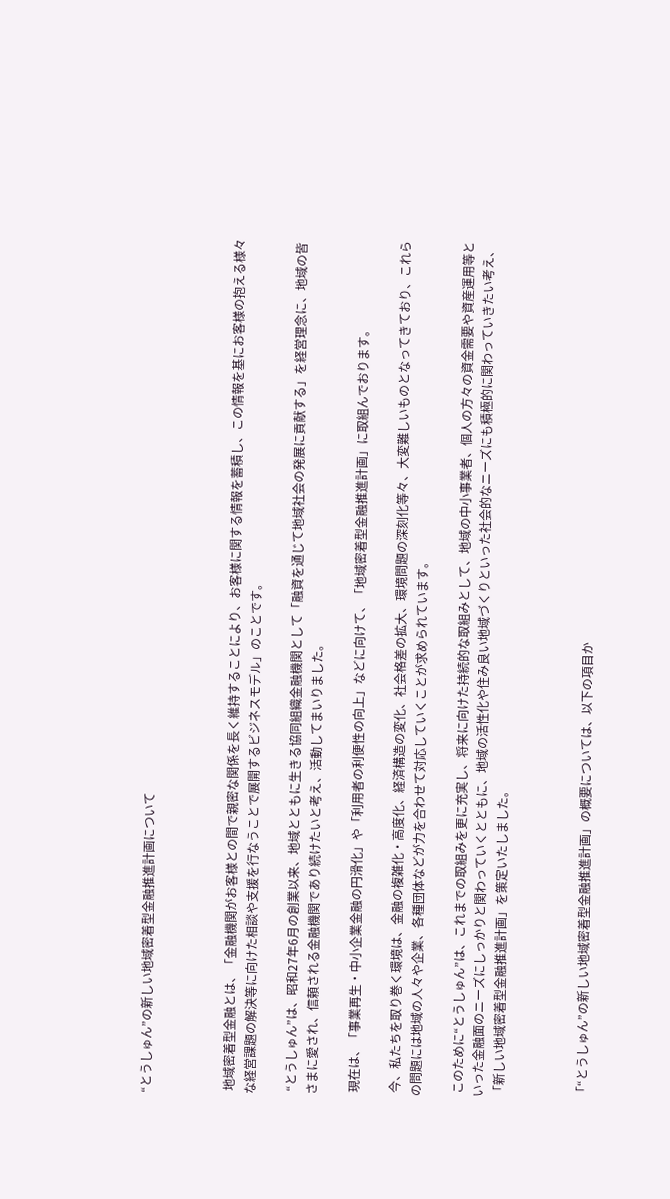“とうしゅん”の新しい地域密着型金融推進計画について



 地域密着型金融とは、「金融機関がお客様との間で親密な関係を長く維持することにより、お客様に関する情報を蓄積し、この情報を基にお客様の抱える様々な経営課題の解決等に向けた相談や支援を行なうことで展開するビジネスモデル」のことです。

 “とうしゅん”は、昭和27年6月の創業以来、地域とともに生きる協同組織金融機関として「融資を通じて地域社会の発展に貢献する」を経営理念に、地域の皆さまに愛され、信頼される金融機関であり続けたいと考え、活動してまいりました。

 現在は、「事業再生・中小企業金融の円滑化」や「利用者の利便性の向上」などに向けて、「地域密着型金融推進計画」に取組んでおります。

 今、私たちを取り巻く環境は、金融の複雑化・高度化、経済構造の変化、社会格差の拡大、環境問題の深刻化等々、大変難しいものとなってきており、これらの問題には地域の人々や企業、各種団体などが力を合わせて対応していくことが求められています。

 このために“とうしゅん”は、これまでの取組みを更に充実し、将来に向けた持続的な取組みとして、地域の中小事業者、個人の方々の資金需要や資産運用等といった金融面のニーズにしっかりと関わっていくとともに、地域の活性化や住み良い地域づくりといった社会的なニーズにも積極的に関わっていきたい考え、「新しい地域密着型金融推進計画」を策定いたしました。



「“とうしゅん”の新しい地域密着型金融推進計画」の概要については、以下の項目か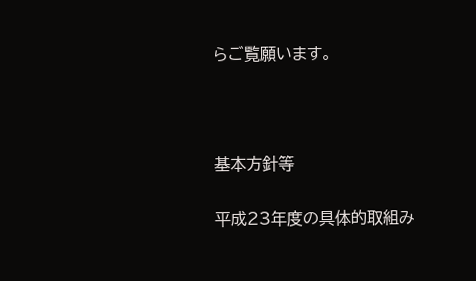らご覧願います。



基本方針等

平成23年度の具体的取組み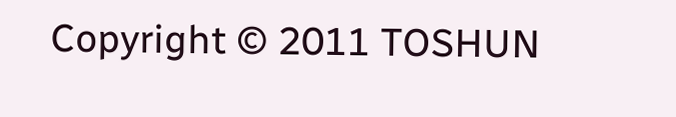Copyright © 2011 TOSHUN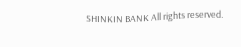SHINKIN BANK All rights reserved.